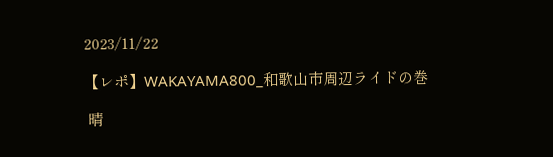2023/11/22

【レポ】WAKAYAMA800_和歌山市周辺ライドの巻

 晴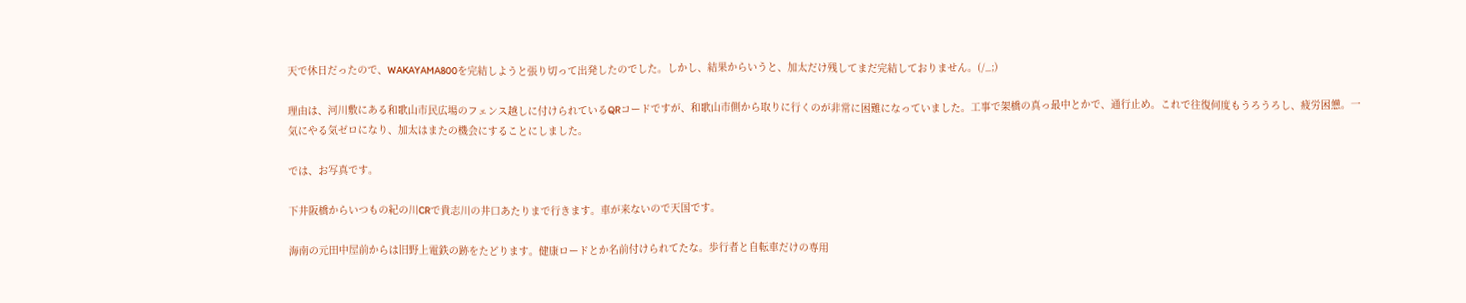天で休日だったので、WAKAYAMA800を完結しようと張り切って出発したのでした。しかし、結果からいうと、加太だけ残してまだ完結しておりません。(/_;)

理由は、河川敷にある和歌山市民広場のフェンス越しに付けられているQRコードですが、和歌山市側から取りに行くのが非常に困難になっていました。工事で架橋の真っ最中とかで、通行止め。これで往復何度もうろうろし、疲労困憊。一気にやる気ゼロになり、加太はまたの機会にすることにしました。

では、お写真です。

下井阪橋からいつもの紀の川CRで貴志川の井口あたりまで行きます。車が来ないので天国です。

海南の元田中屋前からは旧野上電鉄の跡をたどります。健康ロードとか名前付けられてたな。歩行者と自転車だけの専用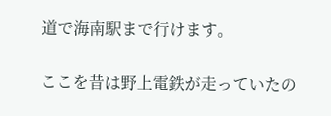道で海南駅まで行けます。

ここを昔は野上電鉄が走っていたの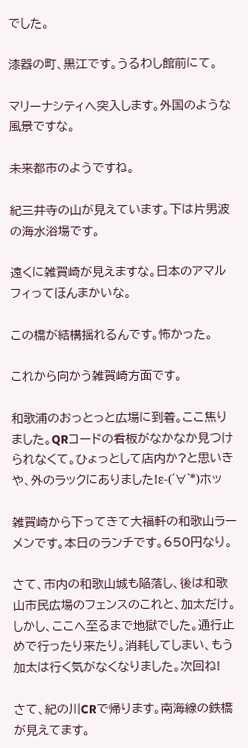でした。

漆器の町、黒江です。うるわし館前にて。

マリーナシティへ突入します。外国のような風景ですな。

未来都市のようですね。

紀三井寺の山が見えています。下は片男波の海水浴場です。

遠くに雑賀崎が見えますな。日本のアマルフィってほんまかいな。

この橋が結構揺れるんです。怖かった。

これから向かう雑賀崎方面です。

和歌浦のおっとっと広場に到着。ここ焦りました。QRコードの看板がなかなか見つけられなくて。ひょっとして店内か?と思いきや、外のラックにありました!ε-(´∀`*)ホッ

雑賀崎から下ってきて大福軒の和歌山ラーメンです。本日のランチです。650円なり。

さて、市内の和歌山城も陥落し、後は和歌山市民広場のフェンスのこれと、加太だけ。しかし、ここへ至るまで地獄でした。通行止めで行ったり来たり。消耗してしまい、もう加太は行く気がなくなりました。次回ね!

さて、紀の川CRで帰ります。南海線の鉄橋が見えてます。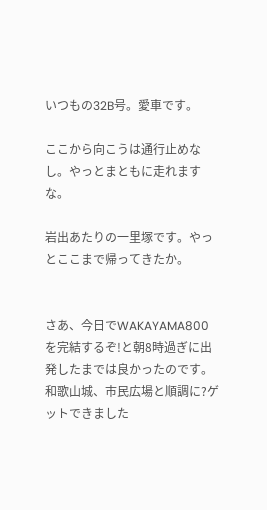いつもの32B号。愛車です。

ここから向こうは通行止めなし。やっとまともに走れますな。

岩出あたりの一里塚です。やっとここまで帰ってきたか。


さあ、今日でWAKAYAMA800を完結するぞ!と朝8時過ぎに出発したまでは良かったのです。
和歌山城、市民広場と順調に?ゲットできました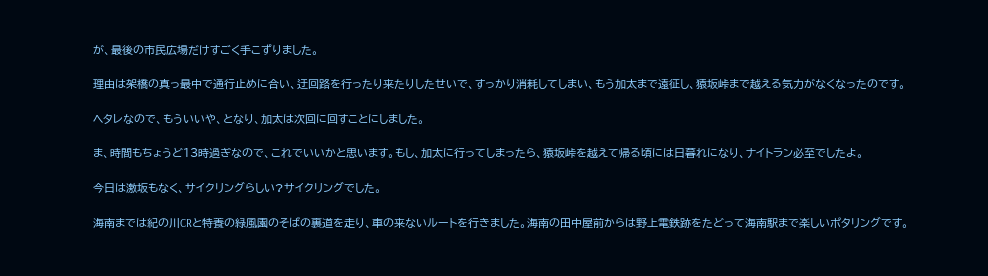が、最後の市民広場だけすごく手こずりました。

理由は架橋の真っ最中で通行止めに合い、迂回路を行ったり来たりしたせいで、すっかり消耗してしまい、もう加太まで遠征し、猿坂峠まで越える気力がなくなったのです。

ヘタレなので、もういいや、となり、加太は次回に回すことにしました。

ま、時間もちょうど13時過ぎなので、これでいいかと思います。もし、加太に行ってしまったら、猿坂峠を越えて帰る頃には日暮れになり、ナイトラン必至でしたよ。

今日は激坂もなく、サイクリングらしい?サイクリングでした。

海南までは紀の川CRと特養の緑風園のそばの裏道を走り、車の来ないルートを行きました。海南の田中屋前からは野上電鉄跡をたどって海南駅まで楽しいポタリングです。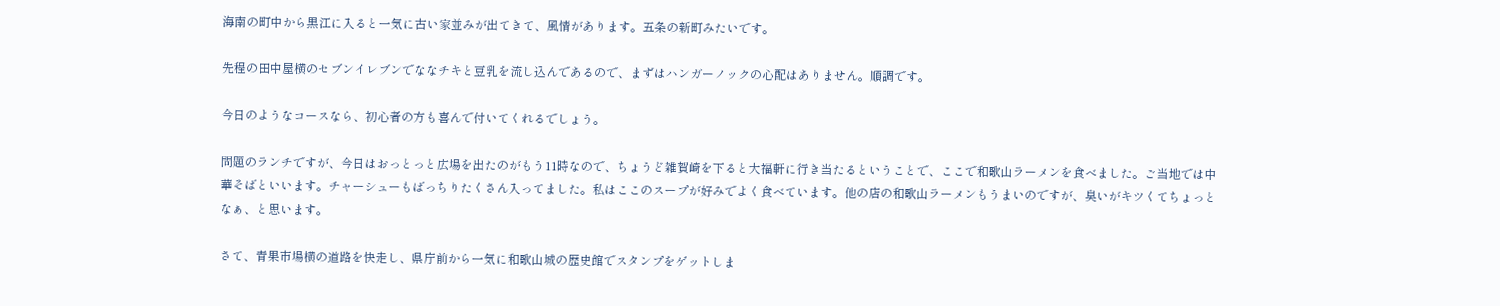海南の町中から黒江に入ると一気に古い家並みが出てきて、風情があります。五条の新町みたいです。

先程の田中屋横のセブンイレブンでななチキと豆乳を流し込んであるので、まずはハンガーノックの心配はありません。順調です。

今日のようなコースなら、初心者の方も喜んで付いてくれるでしょう。

問題のランチですが、今日はおっとっと広場を出たのがもう11時なので、ちょうど雑賀崎を下ると大福軒に行き当たるということで、ここで和歌山ラーメンを食べました。ご当地では中華そばといいます。チャーシューもばっちりたくさん入ってました。私はここのスープが好みでよく食べています。他の店の和歌山ラーメンもうまいのですが、臭いがキツくてちょっとなぁ、と思います。

さて、青果市場横の道路を快走し、県庁前から一気に和歌山城の歴史館でスタンプをゲットしま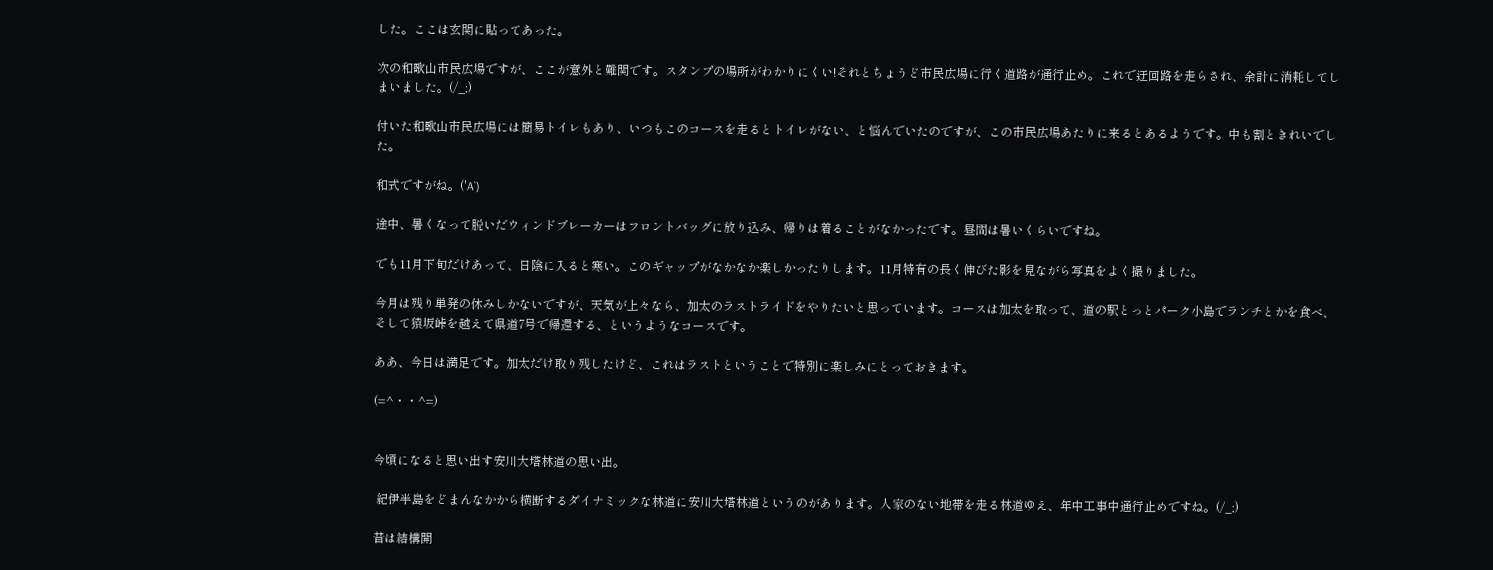した。ここは玄関に貼ってあった。

次の和歌山市民広場ですが、ここが意外と難関です。スタンプの場所がわかりにくい!それとちょうど市民広場に行く道路が通行止め。これで迂回路を走らされ、余計に消耗してしまいました。(/_;)

付いた和歌山市民広場には簡易トイレもあり、いつもこのコースを走るとトイレがない、と悩んでいたのですが、この市民広場あたりに来るとあるようです。中も割ときれいでした。

和式ですがね。('A`)

途中、暑くなって脱いだウィンドブレーカーはフロントバッグに放り込み、帰りは着ることがなかったです。昼間は暑いくらいですね。

でも11月下旬だけあって、日陰に入ると寒い。このギャップがなかなか楽しかったりします。11月特有の長く伸びた影を見ながら写真をよく撮りました。

今月は残り単発の休みしかないですが、天気が上々なら、加太のラストライドをやりたいと思っています。コースは加太を取って、道の駅とっとパーク小島でランチとかを食べ、そして猿坂峠を越えて県道7号で帰還する、というようなコースです。

ああ、今日は満足です。加太だけ取り残したけど、これはラストということで特別に楽しみにとっておきます。

(=^・・^=)


今頃になると思い出す安川大塔林道の思い出。

 紀伊半島をどまんなかから横断するダイナミックな林道に安川大塔林道というのがあります。人家のない地帯を走る林道ゆえ、年中工事中通行止めですね。(/_;)

昔は結構開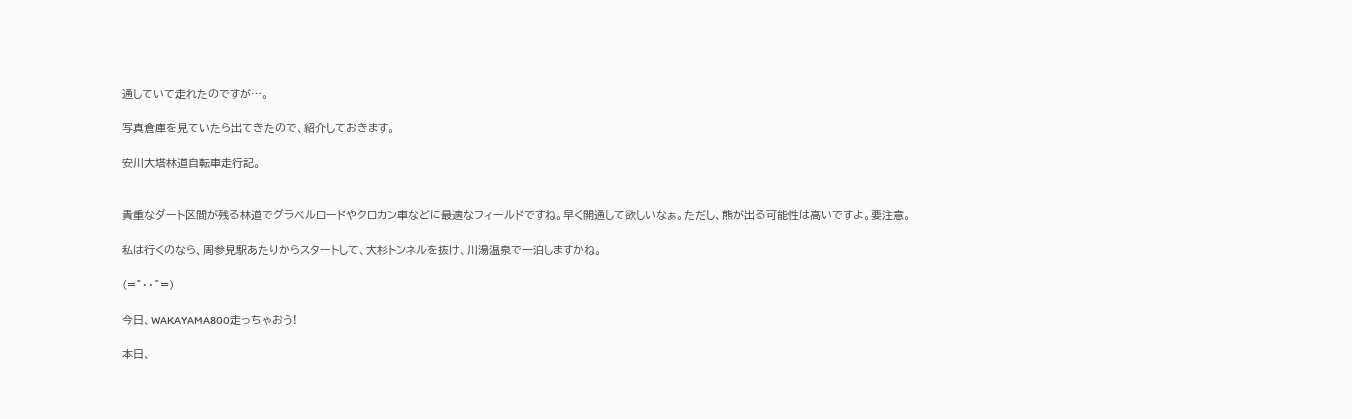通していて走れたのですが…。

写真倉庫を見ていたら出てきたので、紹介しておきます。

安川大塔林道自転車走行記。


貴重なダート区間が残る林道でグラベルロードやクロカン車などに最適なフィールドですね。早く開通して欲しいなぁ。ただし、熊が出る可能性は高いですよ。要注意。

私は行くのなら、周参見駅あたりからスタートして、大杉トンネルを抜け、川湯温泉で一泊しますかね。

(=^・・^=)

今日、WAKAYAMA800走っちゃおう!

本日、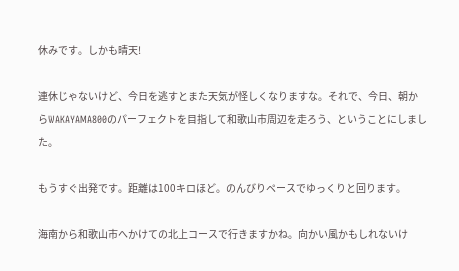休みです。しかも晴天!

連休じゃないけど、今日を逃すとまた天気が怪しくなりますな。それで、今日、朝からWAKAYAMA800のパーフェクトを目指して和歌山市周辺を走ろう、ということにしました。

もうすぐ出発です。距離は100キロほど。のんびりペースでゆっくりと回ります。

海南から和歌山市へかけての北上コースで行きますかね。向かい風かもしれないけ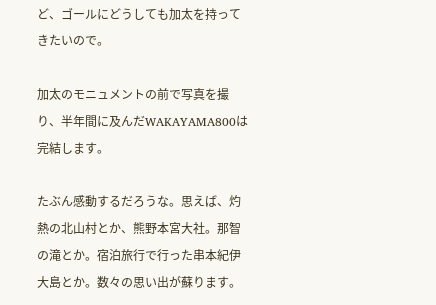ど、ゴールにどうしても加太を持ってきたいので。

加太のモニュメントの前で写真を撮り、半年間に及んだWAKAYAMA800は完結します。

たぶん感動するだろうな。思えば、灼熱の北山村とか、熊野本宮大社。那智の滝とか。宿泊旅行で行った串本紀伊大島とか。数々の思い出が蘇ります。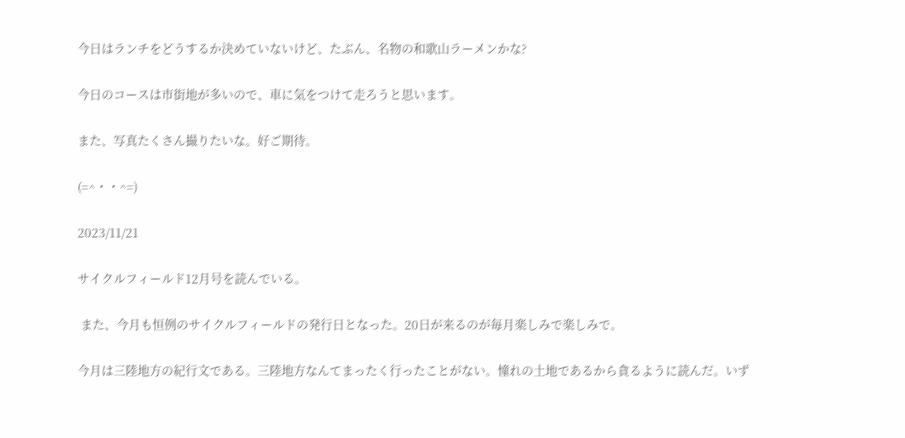今日はランチをどうするか決めていないけど、たぶん、名物の和歌山ラーメンかな?

今日のコースは市街地が多いので、車に気をつけて走ろうと思います。

また、写真たくさん撮りたいな。好ご期待。

(=^・・^=)

2023/11/21

サイクルフィールド12月号を読んでいる。

 また、今月も恒例のサイクルフィールドの発行日となった。20日が来るのが毎月楽しみで楽しみで。

今月は三陸地方の紀行文である。三陸地方なんてまったく行ったことがない。憧れの土地であるから貪るように読んだ。いず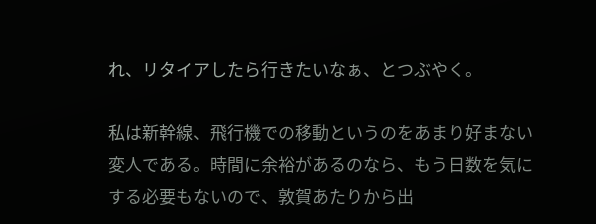れ、リタイアしたら行きたいなぁ、とつぶやく。

私は新幹線、飛行機での移動というのをあまり好まない変人である。時間に余裕があるのなら、もう日数を気にする必要もないので、敦賀あたりから出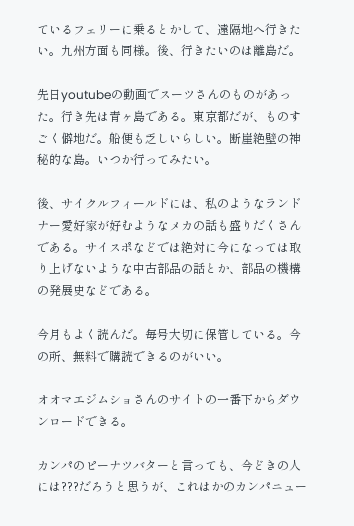ているフェリーに乗るとかして、遠隔地へ行きたい。九州方面も同様。後、行きたいのは離島だ。

先日youtubeの動画でスーツさんのものがあった。行き先は青ヶ島である。東京都だが、ものすごく僻地だ。船便も乏しいらしい。断崖絶壁の神秘的な島。いつか行ってみたい。

後、サイクルフィールドには、私のようなランドナー愛好家が好むようなメカの話も盛りだくさんである。サイスポなどでは絶対に今になっては取り上げないような中古部品の話とか、部品の機構の発展史などである。

今月もよく読んだ。毎号大切に保管している。今の所、無料で購読できるのがいい。

オオマエジムショさんのサイトの一番下からダウンロードできる。

カンパのピーナツバターと言っても、今どきの人には???だろうと思うが、これはかのカンパニュー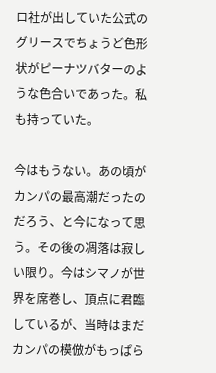ロ社が出していた公式のグリースでちょうど色形状がピーナツバターのような色合いであった。私も持っていた。

今はもうない。あの頃がカンパの最高潮だったのだろう、と今になって思う。その後の凋落は寂しい限り。今はシマノが世界を席巻し、頂点に君臨しているが、当時はまだカンパの模倣がもっぱら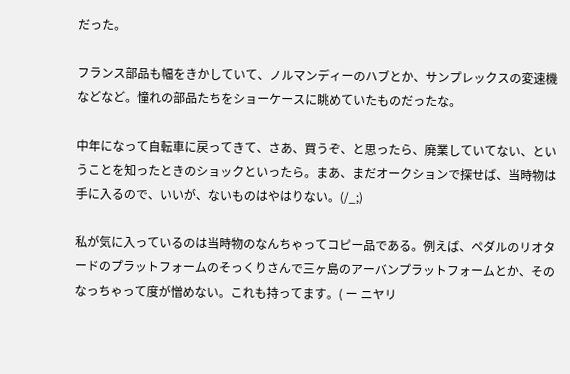だった。

フランス部品も幅をきかしていて、ノルマンディーのハブとか、サンプレックスの変速機などなど。憧れの部品たちをショーケースに眺めていたものだったな。

中年になって自転車に戻ってきて、さあ、買うぞ、と思ったら、廃業していてない、ということを知ったときのショックといったら。まあ、まだオークションで探せば、当時物は手に入るので、いいが、ないものはやはりない。(/_;)

私が気に入っているのは当時物のなんちゃってコピー品である。例えば、ペダルのリオタードのプラットフォームのそっくりさんで三ヶ島のアーバンプラットフォームとか、そのなっちゃって度が憎めない。これも持ってます。( ー ニヤリ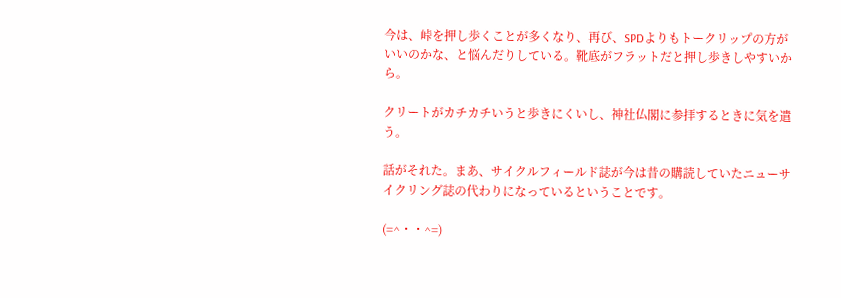今は、峠を押し歩くことが多くなり、再び、SPDよりもトークリップの方がいいのかな、と悩んだりしている。靴底がフラットだと押し歩きしやすいから。

クリートがカチカチいうと歩きにくいし、神社仏閣に参拝するときに気を遣う。

話がそれた。まあ、サイクルフィールド誌が今は昔の購読していたニューサイクリング誌の代わりになっているということです。

(=^・・^=)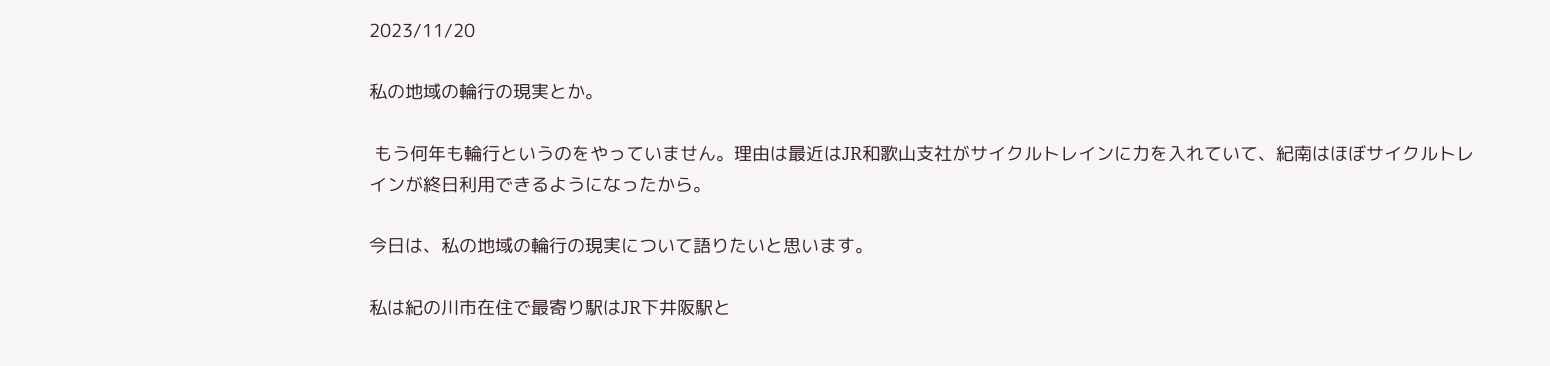2023/11/20

私の地域の輪行の現実とか。

 もう何年も輪行というのをやっていません。理由は最近はJR和歌山支社がサイクルトレインに力を入れていて、紀南はほぼサイクルトレインが終日利用できるようになったから。

今日は、私の地域の輪行の現実について語りたいと思います。

私は紀の川市在住で最寄り駅はJR下井阪駅と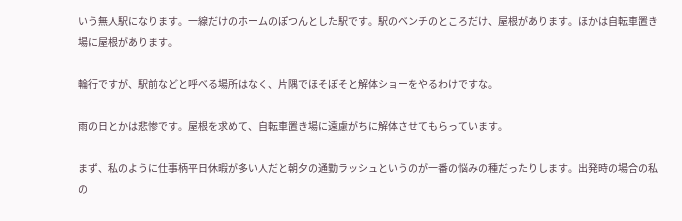いう無人駅になります。一線だけのホームのぽつんとした駅です。駅のベンチのところだけ、屋根があります。ほかは自転車置き場に屋根があります。

輪行ですが、駅前などと呼べる場所はなく、片隅でほそぼそと解体ショーをやるわけですな。

雨の日とかは悲惨です。屋根を求めて、自転車置き場に遠慮がちに解体させてもらっています。

まず、私のように仕事柄平日休暇が多い人だと朝夕の通勤ラッシュというのが一番の悩みの種だったりします。出発時の場合の私の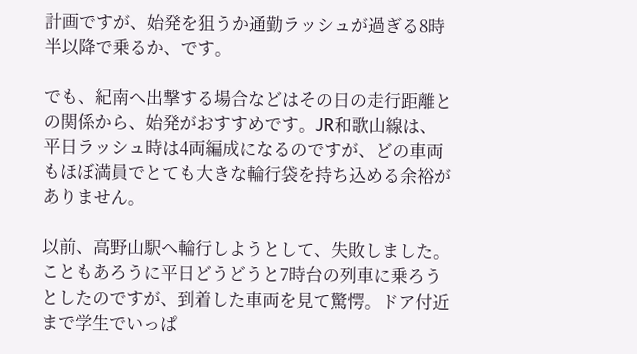計画ですが、始発を狙うか通勤ラッシュが過ぎる8時半以降で乗るか、です。

でも、紀南へ出撃する場合などはその日の走行距離との関係から、始発がおすすめです。JR和歌山線は、平日ラッシュ時は4両編成になるのですが、どの車両もほぼ満員でとても大きな輪行袋を持ち込める余裕がありません。

以前、高野山駅へ輪行しようとして、失敗しました。こともあろうに平日どうどうと7時台の列車に乗ろうとしたのですが、到着した車両を見て驚愕。ドア付近まで学生でいっぱ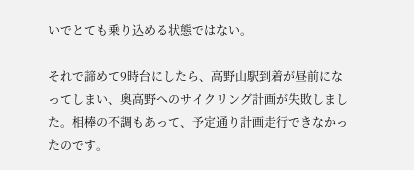いでとても乗り込める状態ではない。

それで諦めて9時台にしたら、高野山駅到着が昼前になってしまい、奥高野へのサイクリング計画が失敗しました。相棒の不調もあって、予定通り計画走行できなかったのです。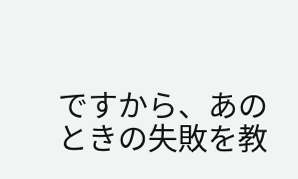ですから、あのときの失敗を教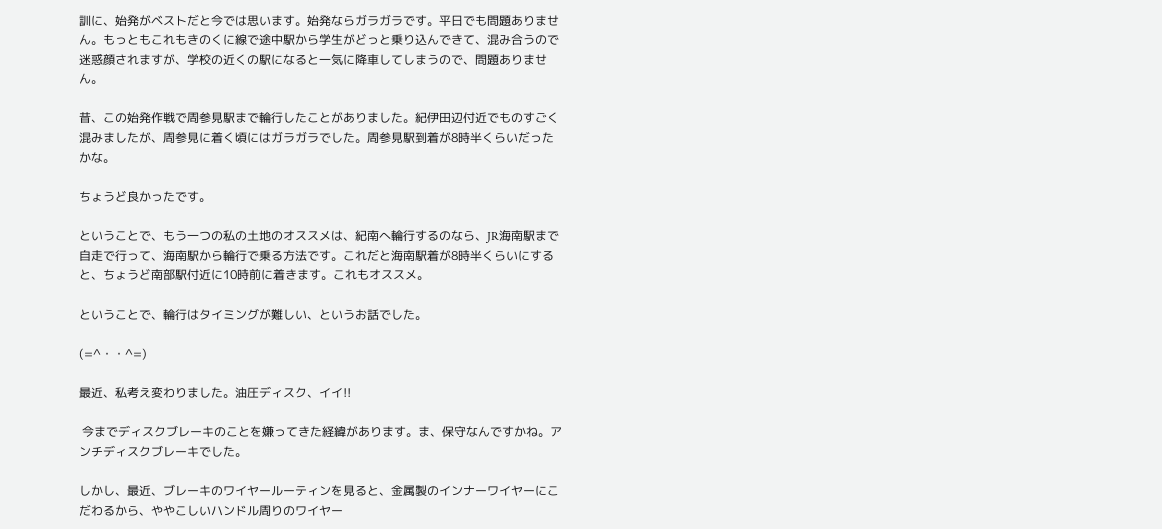訓に、始発がベストだと今では思います。始発ならガラガラです。平日でも問題ありません。もっともこれもきのくに線で途中駅から学生がどっと乗り込んできて、混み合うので迷惑顔されますが、学校の近くの駅になると一気に降車してしまうので、問題ありません。

昔、この始発作戦で周参見駅まで輪行したことがありました。紀伊田辺付近でものすごく混みましたが、周参見に着く頃にはガラガラでした。周参見駅到着が8時半くらいだったかな。

ちょうど良かったです。

ということで、もう一つの私の土地のオススメは、紀南へ輪行するのなら、JR海南駅まで自走で行って、海南駅から輪行で乗る方法です。これだと海南駅着が8時半くらいにすると、ちょうど南部駅付近に10時前に着きます。これもオススメ。

ということで、輪行はタイミングが難しい、というお話でした。

(=^・・^=)

最近、私考え変わりました。油圧ディスク、イイ!!

 今までディスクブレーキのことを嫌ってきた経緯があります。ま、保守なんですかね。アンチディスクブレーキでした。

しかし、最近、ブレーキのワイヤールーティンを見ると、金属製のインナーワイヤーにこだわるから、ややこしいハンドル周りのワイヤー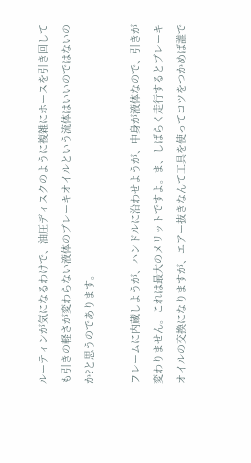ルーティンが気になるわけで、油圧ディスクのように複雑にホースを引き回しても引きの軽さが変わらない液体のブレーキオイルという流体はいいのではないのか?と思うのであります。

フレームに内蔵しようが、ハンドルに沿わせようが、中身が液体なので、引きが変わりません。これは最大のメリットですよ。ま、しばらく走行するとブレーキオイルの交換になりますが、エアー抜きなんて工具を使ってコツをつかめば誰で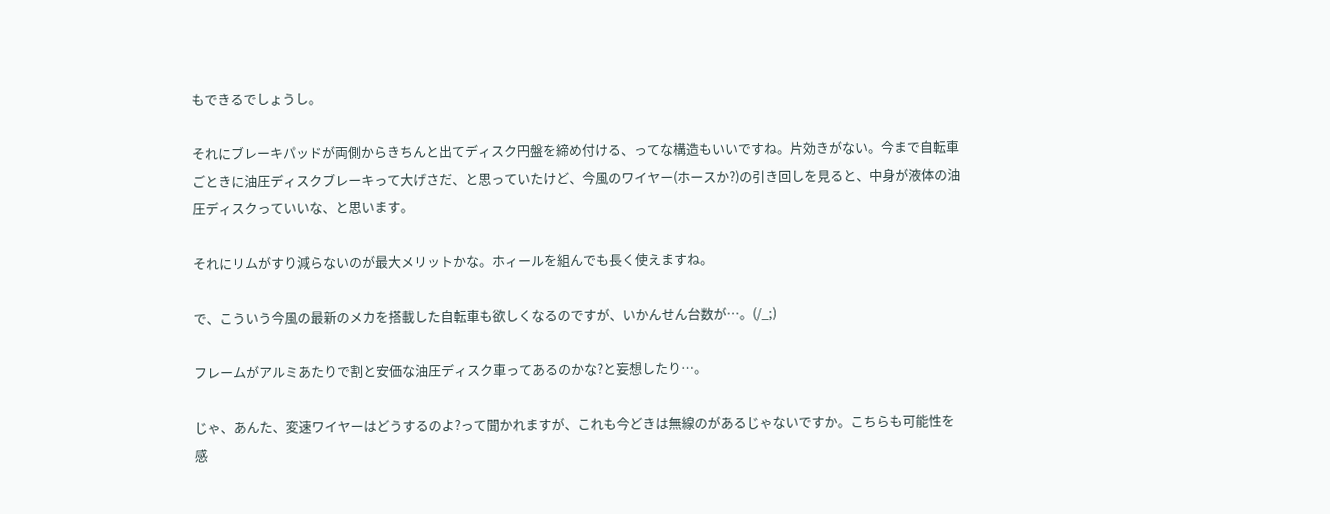もできるでしょうし。

それにブレーキパッドが両側からきちんと出てディスク円盤を締め付ける、ってな構造もいいですね。片効きがない。今まで自転車ごときに油圧ディスクブレーキって大げさだ、と思っていたけど、今風のワイヤー(ホースか?)の引き回しを見ると、中身が液体の油圧ディスクっていいな、と思います。

それにリムがすり減らないのが最大メリットかな。ホィールを組んでも長く使えますね。

で、こういう今風の最新のメカを搭載した自転車も欲しくなるのですが、いかんせん台数が…。(/_;)

フレームがアルミあたりで割と安価な油圧ディスク車ってあるのかな?と妄想したり…。

じゃ、あんた、変速ワイヤーはどうするのよ?って聞かれますが、これも今どきは無線のがあるじゃないですか。こちらも可能性を感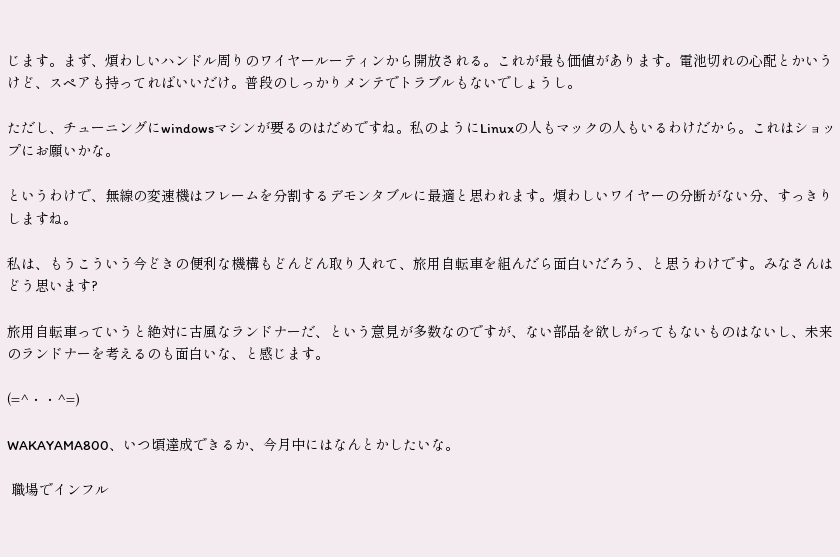じます。まず、煩わしいハンドル周りのワイヤールーティンから開放される。これが最も価値があります。電池切れの心配とかいうけど、スペアも持ってればいいだけ。普段のしっかりメンテでトラブルもないでしょうし。

ただし、チューニングにwindowsマシンが要るのはだめですね。私のようにLinuxの人もマックの人もいるわけだから。これはショップにお願いかな。

というわけで、無線の変速機はフレームを分割するデモンタブルに最適と思われます。煩わしいワイヤーの分断がない分、すっきりしますね。

私は、もうこういう今どきの便利な機構もどんどん取り入れて、旅用自転車を組んだら面白いだろう、と思うわけです。みなさんはどう思います?

旅用自転車っていうと絶対に古風なランドナーだ、という意見が多数なのですが、ない部品を欲しがってもないものはないし、未来のランドナーを考えるのも面白いな、と感じます。

(=^・・^=)

WAKAYAMA800、いつ頃達成できるか、今月中にはなんとかしたいな。

 職場でインフル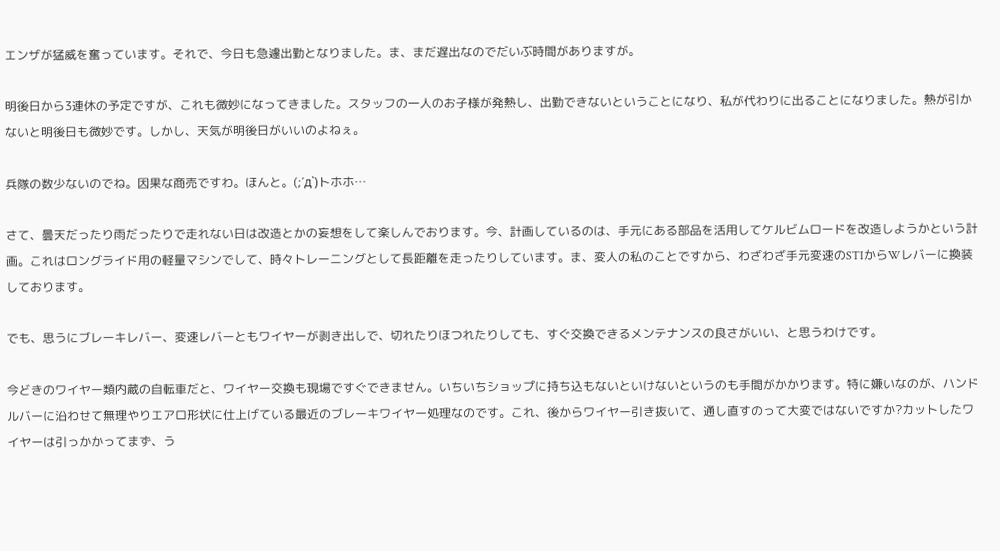エンザが猛威を奮っています。それで、今日も急遽出勤となりました。ま、まだ遅出なのでだいぶ時間がありますが。

明後日から3連休の予定ですが、これも微妙になってきました。スタッフの一人のお子様が発熱し、出勤できないということになり、私が代わりに出ることになりました。熱が引かないと明後日も微妙です。しかし、天気が明後日がいいのよねぇ。

兵隊の数少ないのでね。因果な商売ですわ。ほんと。(;´д`)トホホ…

さて、曇天だったり雨だったりで走れない日は改造とかの妄想をして楽しんでおります。今、計画しているのは、手元にある部品を活用してケルビムロードを改造しようかという計画。これはロングライド用の軽量マシンでして、時々トレーニングとして長距離を走ったりしています。ま、変人の私のことですから、わざわざ手元変速のSTIからWレバーに換装しております。

でも、思うにブレーキレバー、変速レバーともワイヤーが剥き出しで、切れたりほつれたりしても、すぐ交換できるメンテナンスの良さがいい、と思うわけです。

今どきのワイヤー類内蔵の自転車だと、ワイヤー交換も現場ですぐできません。いちいちショップに持ち込もないといけないというのも手間がかかります。特に嫌いなのが、ハンドルバーに沿わせて無理やりエアロ形状に仕上げている最近のブレーキワイヤー処理なのです。これ、後からワイヤー引き抜いて、通し直すのって大変ではないですか?カットしたワイヤーは引っかかってまず、う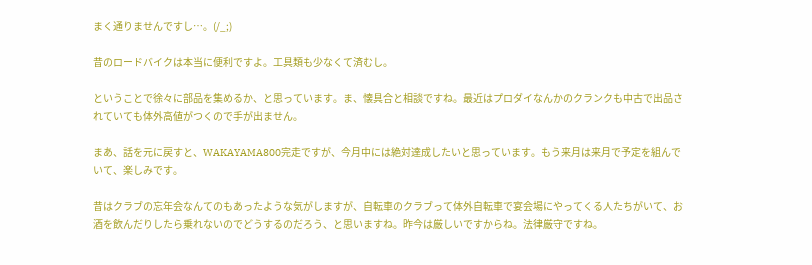まく通りませんですし…。(/_;)

昔のロードバイクは本当に便利ですよ。工具類も少なくて済むし。

ということで徐々に部品を集めるか、と思っています。ま、懐具合と相談ですね。最近はプロダイなんかのクランクも中古で出品されていても体外高値がつくので手が出ません。

まあ、話を元に戻すと、WAKAYAMA800完走ですが、今月中には絶対達成したいと思っています。もう来月は来月で予定を組んでいて、楽しみです。

昔はクラブの忘年会なんてのもあったような気がしますが、自転車のクラブって体外自転車で宴会場にやってくる人たちがいて、お酒を飲んだりしたら乗れないのでどうするのだろう、と思いますね。昨今は厳しいですからね。法律厳守ですね。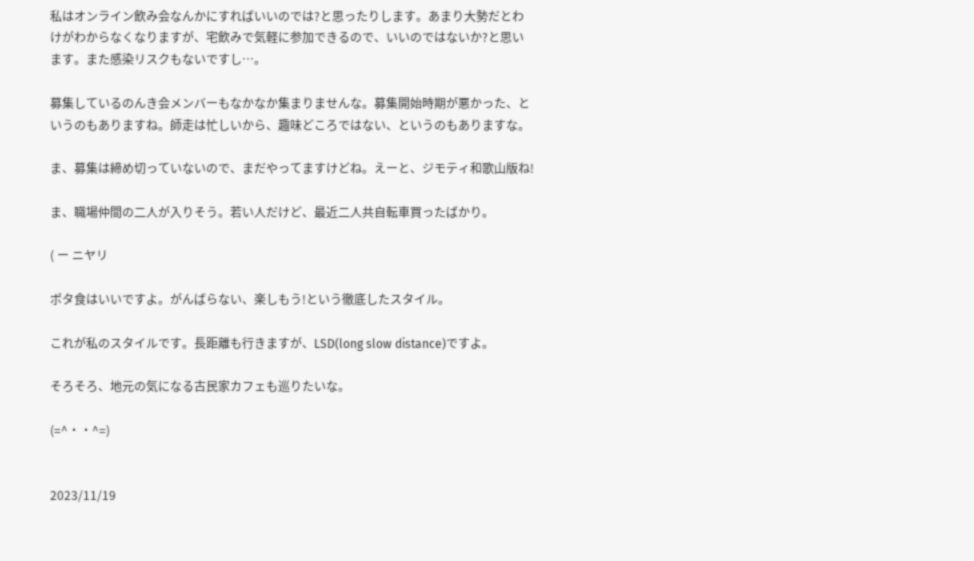私はオンライン飲み会なんかにすればいいのでは?と思ったりします。あまり大勢だとわけがわからなくなりますが、宅飲みで気軽に参加できるので、いいのではないか?と思います。また感染リスクもないですし…。

募集しているのんき会メンバーもなかなか集まりませんな。募集開始時期が悪かった、というのもありますね。師走は忙しいから、趣味どころではない、というのもありますな。

ま、募集は締め切っていないので、まだやってますけどね。えーと、ジモティ和歌山版ね!

ま、職場仲間の二人が入りそう。若い人だけど、最近二人共自転車買ったばかり。

( ー ニヤリ

ポタ食はいいですよ。がんばらない、楽しもう!という徹底したスタイル。

これが私のスタイルです。長距離も行きますが、LSD(long slow distance)ですよ。

そろそろ、地元の気になる古民家カフェも巡りたいな。

(=^・・^=)


2023/11/19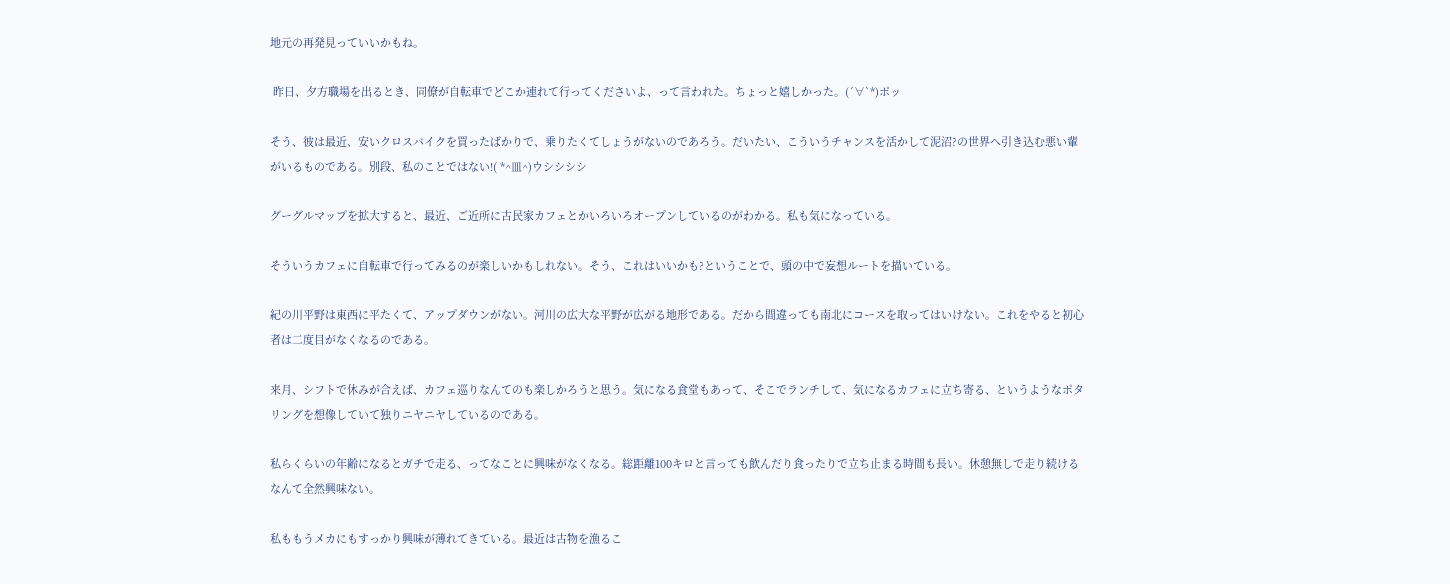地元の再発見っていいかもね。

 昨日、夕方職場を出るとき、同僚が自転車でどこか連れて行ってくださいよ、って言われた。ちょっと嬉しかった。(´∀`*)ポッ

そう、彼は最近、安いクロスバイクを買ったばかりで、乗りたくてしょうがないのであろう。だいたい、こういうチャンスを活かして泥沼?の世界へ引き込む悪い輩がいるものである。別段、私のことではない!( *^皿^)ウシシシシ

グーグルマップを拡大すると、最近、ご近所に古民家カフェとかいろいろオープンしているのがわかる。私も気になっている。

そういうカフェに自転車で行ってみるのが楽しいかもしれない。そう、これはいいかも?ということで、頭の中で妄想ルートを描いている。

紀の川平野は東西に平たくて、アップダウンがない。河川の広大な平野が広がる地形である。だから間違っても南北にコースを取ってはいけない。これをやると初心者は二度目がなくなるのである。

来月、シフトで休みが合えば、カフェ巡りなんてのも楽しかろうと思う。気になる食堂もあって、そこでランチして、気になるカフェに立ち寄る、というようなポタリングを想像していて独りニヤニヤしているのである。

私らくらいの年齢になるとガチで走る、ってなことに興味がなくなる。総距離100キロと言っても飲んだり食ったりで立ち止まる時間も長い。休憩無しで走り続けるなんて全然興味ない。

私ももうメカにもすっかり興味が薄れてきている。最近は古物を漁るこ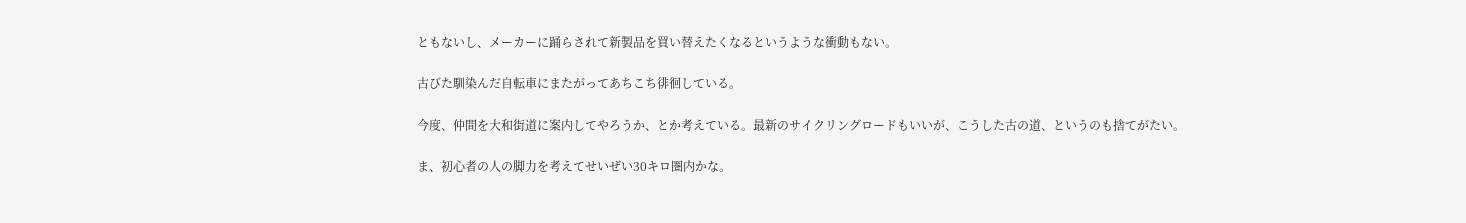ともないし、メーカーに踊らされて新製品を買い替えたくなるというような衝動もない。

古びた馴染んだ自転車にまたがってあちこち徘徊している。

今度、仲間を大和街道に案内してやろうか、とか考えている。最新のサイクリングロードもいいが、こうした古の道、というのも捨てがたい。

ま、初心者の人の脚力を考えてせいぜい30キロ圏内かな。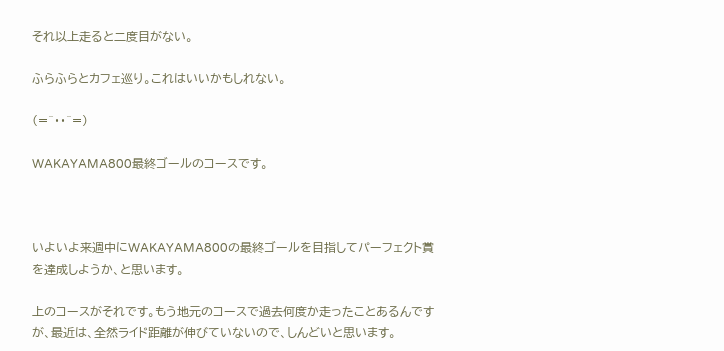それ以上走ると二度目がない。

ふらふらとカフェ巡り。これはいいかもしれない。

(=^・・^=)

WAKAYAMA800最終ゴールのコースです。



いよいよ来週中にWAKAYAMA800の最終ゴールを目指してパーフェクト賞を達成しようか、と思います。

上のコースがそれです。もう地元のコースで過去何度か走ったことあるんですが、最近は、全然ライド距離が伸びていないので、しんどいと思います。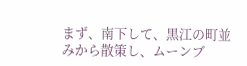まず、南下して、黒江の町並みから散策し、ムーンブ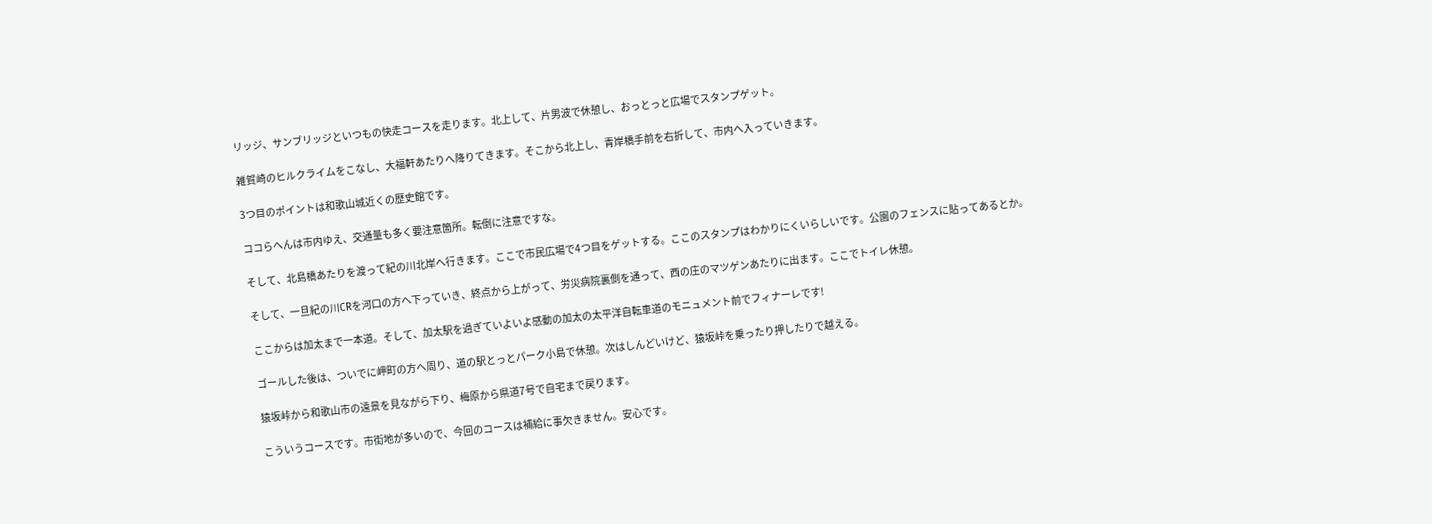リッジ、サンブリッジといつもの快走コースを走ります。北上して、片男波で休憩し、おっとっと広場でスタンプゲット。

雑賀崎のヒルクライムをこなし、大福軒あたりへ降りてきます。そこから北上し、青岸橋手前を右折して、市内へ入っていきます。

3つ目のポイントは和歌山城近くの歴史館です。

ココらへんは市内ゆえ、交通量も多く要注意箇所。転倒に注意ですな。

そして、北島橋あたりを渡って紀の川北岸へ行きます。ここで市民広場で4つ目をゲットする。ここのスタンプはわかりにくいらしいです。公園のフェンスに貼ってあるとか。

そして、一旦紀の川CRを河口の方へ下っていき、終点から上がって、労災病院裏側を通って、西の庄のマツゲンあたりに出ます。ここでトイレ休憩。

ここからは加太まで一本道。そして、加太駅を過ぎていよいよ感動の加太の太平洋自転車道のモニュメント前でフィナーレです!

ゴールした後は、ついでに岬町の方へ周り、道の駅とっとパーク小島で休憩。次はしんどいけど、猿坂峠を乗ったり押したりで越える。

猿坂峠から和歌山市の遠景を見ながら下り、梅原から県道7号で自宅まで戻ります。

こういうコースです。市街地が多いので、今回のコースは補給に事欠きません。安心です。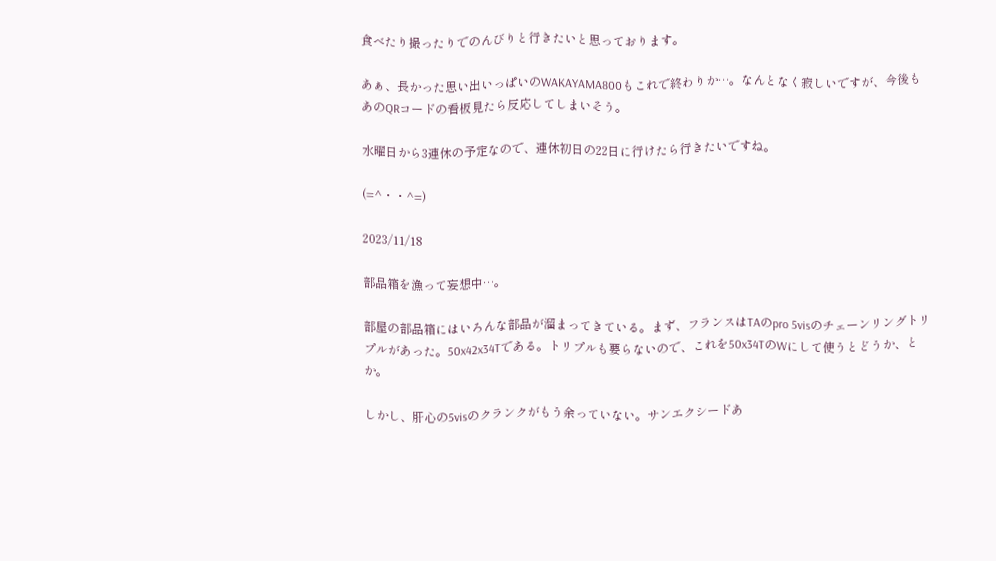食べたり撮ったりでのんびりと行きたいと思っております。

あぁ、長かった思い出いっぱいのWAKAYAMA800もこれで終わりか…。なんとなく寂しいですが、今後もあのQRコードの看板見たら反応してしまいそう。

水曜日から3連休の予定なので、連休初日の22日に行けたら行きたいですね。

(=^・・^=)

2023/11/18

部品箱を漁って妄想中…。

部屋の部品箱にはいろんな部品が溜まってきている。まず、フランスはTAのpro 5visのチェーンリングトリプルがあった。50x42x34Tである。トリプルも要らないので、これを50x34TのWにして使うとどうか、とか。

しかし、肝心の5visのクランクがもう余っていない。サンエクシードあ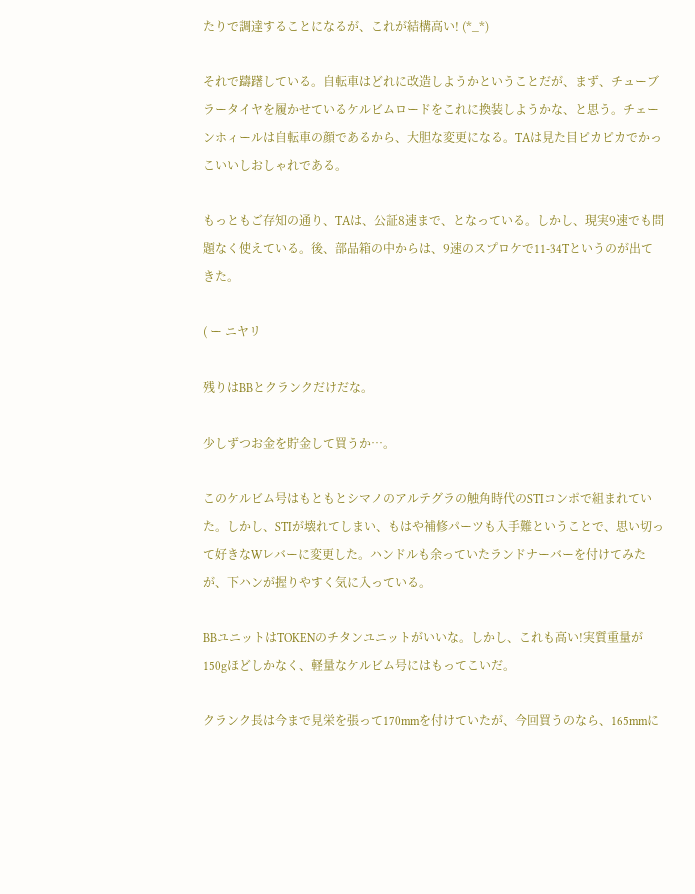たりで調達することになるが、これが結構高い! (*_*)

それで躊躇している。自転車はどれに改造しようかということだが、まず、チューブラータイヤを履かせているケルビムロードをこれに換装しようかな、と思う。チェーンホィールは自転車の顔であるから、大胆な変更になる。TAは見た目ピカピカでかっこいいしおしゃれである。

もっともご存知の通り、TAは、公証8速まで、となっている。しかし、現実9速でも問題なく使えている。後、部品箱の中からは、9速のスプロケで11-34Tというのが出てきた。

( ー ニヤリ

残りはBBとクランクだけだな。

少しずつお金を貯金して買うか…。

このケルビム号はもともとシマノのアルテグラの触角時代のSTIコンポで組まれていた。しかし、STIが壊れてしまい、もはや補修パーツも入手難ということで、思い切って好きなWレバーに変更した。ハンドルも余っていたランドナーバーを付けてみたが、下ハンが握りやすく気に入っている。

BBユニットはTOKENのチタンユニットがいいな。しかし、これも高い!実質重量が150gほどしかなく、軽量なケルビム号にはもってこいだ。

クランク長は今まで見栄を張って170mmを付けていたが、今回買うのなら、165mmに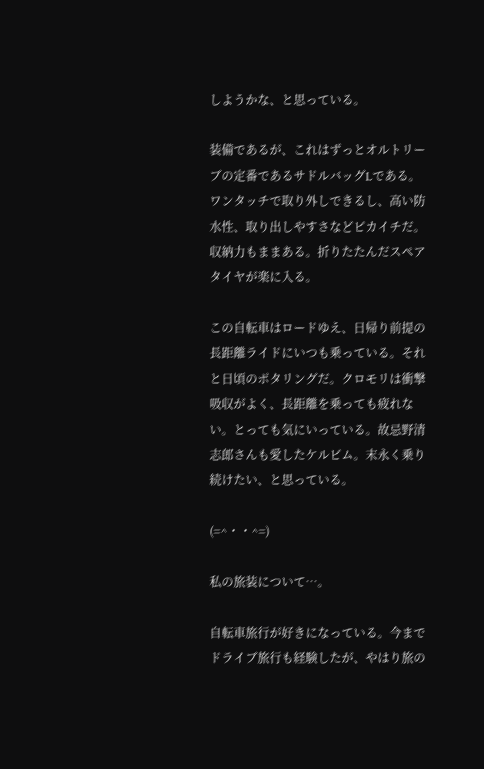しようかな、と思っている。

装備であるが、これはずっとオルトリーブの定番であるサドルバッグLである。ワンタッチで取り外しできるし、高い防水性、取り出しやすさなどピカイチだ。収納力もままある。折りたたんだスペアタイヤが楽に入る。

この自転車はロードゆえ、日帰り前提の長距離ライドにいつも乗っている。それと日頃のポタリングだ。クロモリは衝撃吸収がよく、長距離を乗っても疲れない。とっても気にいっている。故忌野清志郎さんも愛したケルビム。末永く乗り続けたい、と思っている。

(=^・・^=)

私の旅装について…。

自転車旅行が好きになっている。今までドライブ旅行も経験したが、やはり旅の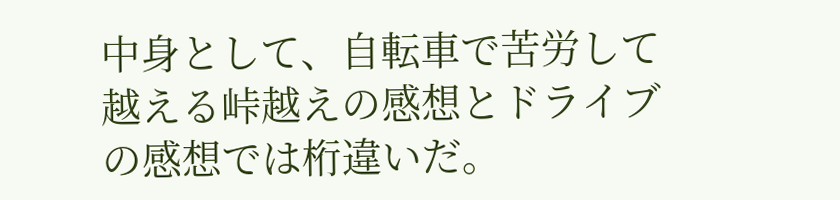中身として、自転車で苦労して越える峠越えの感想とドライブの感想では桁違いだ。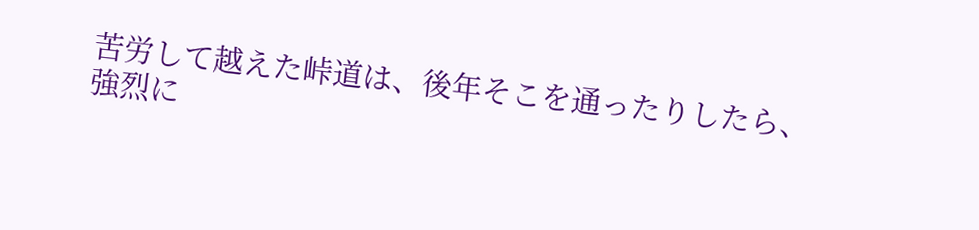苦労して越えた峠道は、後年そこを通ったりしたら、強烈に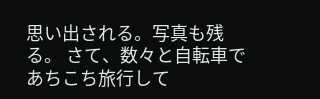思い出される。写真も残る。 さて、数々と自転車であちこち旅行して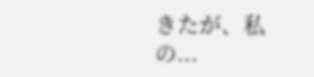きたが、私の...